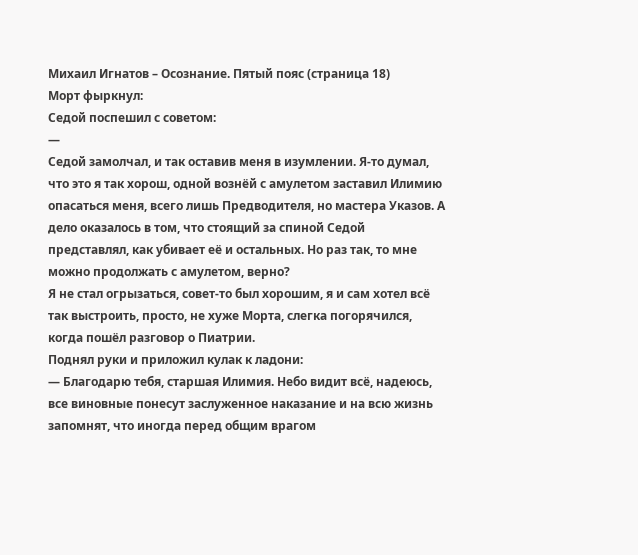Михаил Игнатов – Осознание. Пятый пояс (страница 18)
Морт фыркнул:
Седой поспешил с советом:
—
Седой замолчал, и так оставив меня в изумлении. Я-то думал, что это я так хорош, одной вознёй с амулетом заставил Илимию опасаться меня, всего лишь Предводителя, но мастера Указов. А дело оказалось в том, что стоящий за спиной Седой представлял, как убивает её и остальных. Но раз так, то мне можно продолжать с амулетом, верно?
Я не стал огрызаться, совет-то был хорошим, я и сам хотел всё так выстроить, просто, не хуже Морта, слегка погорячился, когда пошёл разговор о Пиатрии.
Поднял руки и приложил кулак к ладони:
— Благодарю тебя, старшая Илимия. Небо видит всё, надеюсь, все виновные понесут заслуженное наказание и на всю жизнь запомнят, что иногда перед общим врагом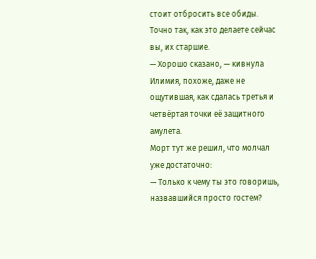стоит отбросить все обиды. Точно так, как это делаете сейчас вы, их старшие.
— Хорошо сказано, — кивнула Илимия, похоже, даже не ощутившая, как сдалась третья и четвёртая точки её защитного амулета.
Морт тут же решил, что молчал уже достаточно:
— Только к чему ты это говоришь, назвавшийся просто гостем?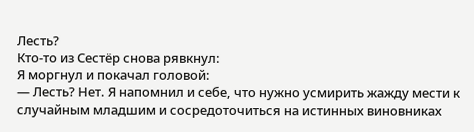Лесть?
Кто-то из Сестёр снова рявкнул:
Я моргнул и покачал головой:
— Лесть? Нет. Я напомнил и себе, что нужно усмирить жажду мести к случайным младшим и сосредоточиться на истинных виновниках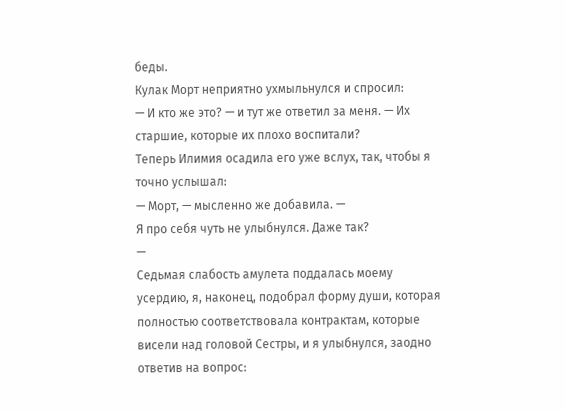беды.
Кулак Морт неприятно ухмыльнулся и спросил:
— И кто же это? — и тут же ответил за меня. — Их старшие, которые их плохо воспитали?
Теперь Илимия осадила его уже вслух, так, чтобы я точно услышал:
— Морт, — мысленно же добавила. —
Я про себя чуть не улыбнулся. Даже так?
—
Седьмая слабость амулета поддалась моему усердию, я, наконец, подобрал форму души, которая полностью соответствовала контрактам, которые висели над головой Сестры, и я улыбнулся, заодно ответив на вопрос: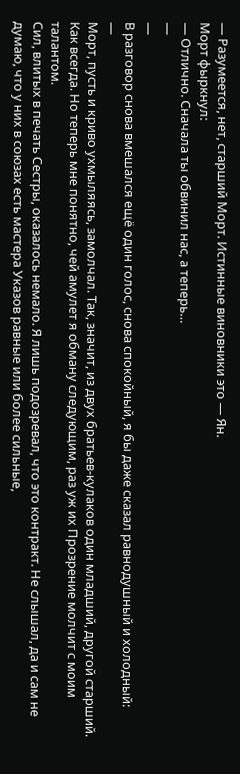— Разумеется, нет, старший Морт. Истинные виновники это — Ян.
Морт фыркнул:
— Отлично. Сначала ты обвинил нас, а теперь…
—
—
В разговор снова вмешался ещё один голос, снова спокойный, я бы даже сказал равнодушный и холодный:
—
Морт, пусть и криво ухмыляясь, замолчал. Так, значит, из двух братьев-кулаков один младший, другой старший. Как всегда. Но теперь мне понятно, чей амулет я обману следующим, раз уж их Прозрение молчит с моим талантом.
Сил, влитых в печать Сестры, оказалось немало. Я лишь подозревал, что это контракт. Не слышал, да и сам не думаю, что у них в союзах есть мастера Указов равные или более сильные,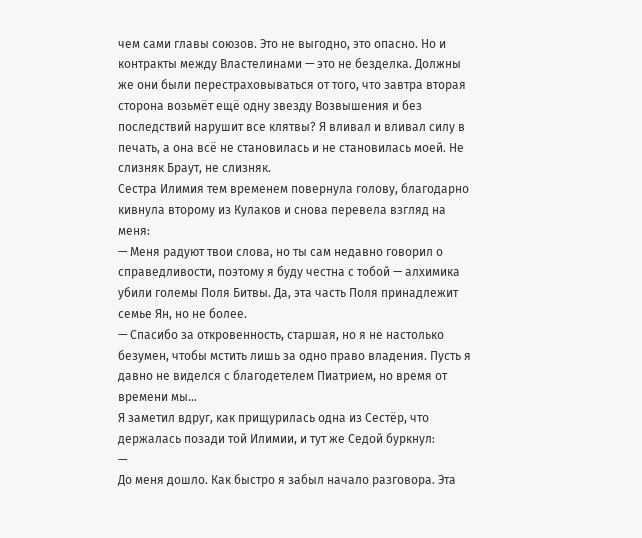чем сами главы союзов. Это не выгодно, это опасно. Но и контракты между Властелинами — это не безделка. Должны же они были перестраховываться от того, что завтра вторая сторона возьмёт ещё одну звезду Возвышения и без последствий нарушит все клятвы? Я вливал и вливал силу в печать, а она всё не становилась и не становилась моей. Не слизняк Браут, не слизняк.
Сестра Илимия тем временем повернула голову, благодарно кивнула второму из Кулаков и снова перевела взгляд на меня:
— Меня радуют твои слова, но ты сам недавно говорил о справедливости, поэтому я буду честна с тобой — алхимика убили големы Поля Битвы. Да, эта часть Поля принадлежит семье Ян, но не более.
— Спасибо за откровенность, старшая, но я не настолько безумен, чтобы мстить лишь за одно право владения. Пусть я давно не виделся с благодетелем Пиатрием, но время от времени мы…
Я заметил вдруг, как прищурилась одна из Сестёр, что держалась позади той Илимии, и тут же Седой буркнул:
—
До меня дошло. Как быстро я забыл начало разговора. Эта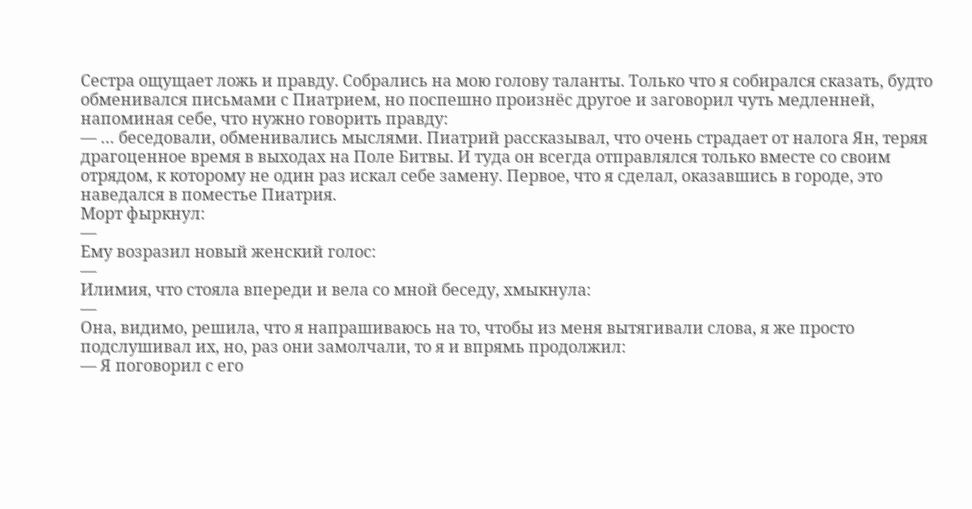Сестра ощущает ложь и правду. Собрались на мою голову таланты. Только что я собирался сказать, будто обменивался письмами с Пиатрием, но поспешно произнёс другое и заговорил чуть медленней, напоминая себе, что нужно говорить правду:
— … беседовали, обменивались мыслями. Пиатрий рассказывал, что очень страдает от налога Ян, теряя драгоценное время в выходах на Поле Битвы. И туда он всегда отправлялся только вместе со своим отрядом, к которому не один раз искал себе замену. Первое, что я сделал, оказавшись в городе, это наведался в поместье Пиатрия.
Морт фыркнул:
—
Ему возразил новый женский голос:
—
Илимия, что стояла впереди и вела со мной беседу, хмыкнула:
—
Она, видимо, решила, что я напрашиваюсь на то, чтобы из меня вытягивали слова, я же просто подслушивал их, но, раз они замолчали, то я и впрямь продолжил:
— Я поговорил с его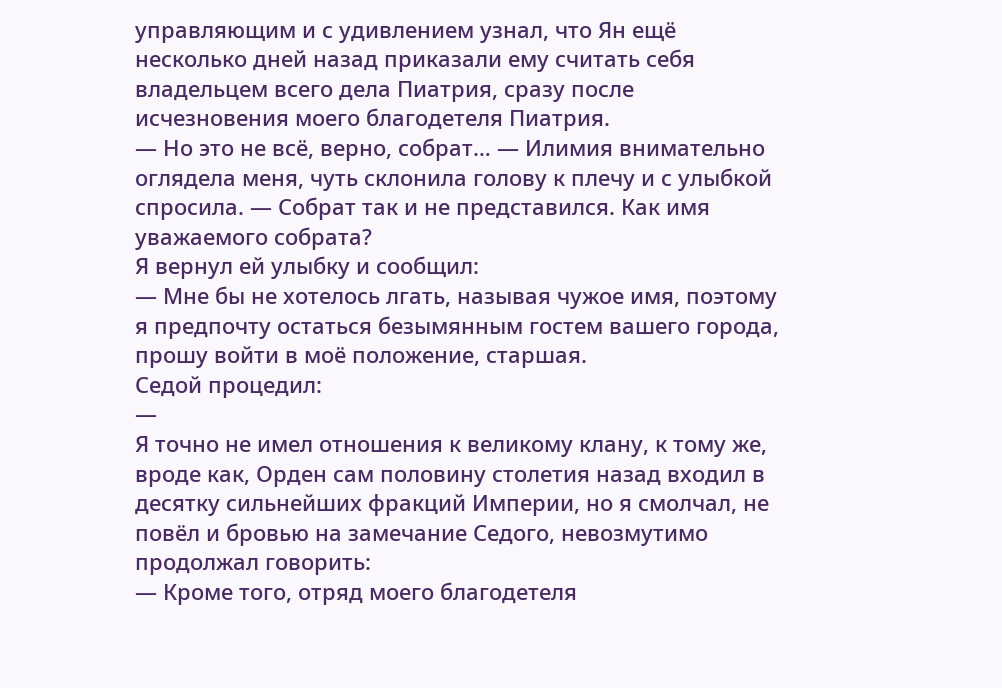управляющим и с удивлением узнал, что Ян ещё несколько дней назад приказали ему считать себя владельцем всего дела Пиатрия, сразу после исчезновения моего благодетеля Пиатрия.
— Но это не всё, верно, собрат… — Илимия внимательно оглядела меня, чуть склонила голову к плечу и с улыбкой спросила. — Собрат так и не представился. Как имя уважаемого собрата?
Я вернул ей улыбку и сообщил:
— Мне бы не хотелось лгать, называя чужое имя, поэтому я предпочту остаться безымянным гостем вашего города, прошу войти в моё положение, старшая.
Седой процедил:
—
Я точно не имел отношения к великому клану, к тому же, вроде как, Орден сам половину столетия назад входил в десятку сильнейших фракций Империи, но я смолчал, не повёл и бровью на замечание Седого, невозмутимо продолжал говорить:
— Кроме того, отряд моего благодетеля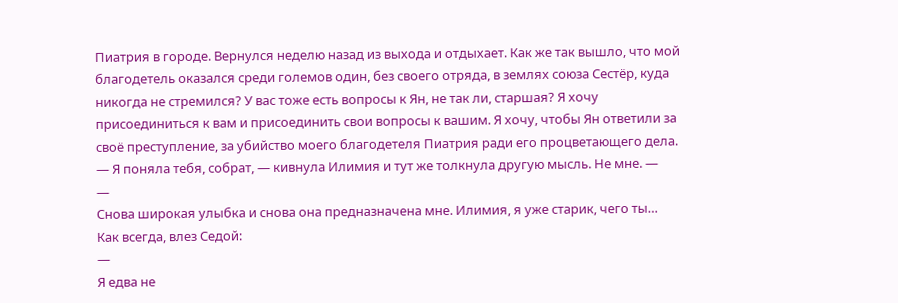Пиатрия в городе. Вернулся неделю назад из выхода и отдыхает. Как же так вышло, что мой благодетель оказался среди големов один, без своего отряда, в землях союза Сестёр, куда никогда не стремился? У вас тоже есть вопросы к Ян, не так ли, старшая? Я хочу присоединиться к вам и присоединить свои вопросы к вашим. Я хочу, чтобы Ян ответили за своё преступление, за убийство моего благодетеля Пиатрия ради его процветающего дела.
— Я поняла тебя, собрат, — кивнула Илимия и тут же толкнула другую мысль. Не мне. —
—
Снова широкая улыбка и снова она предназначена мне. Илимия, я уже старик, чего ты…
Как всегда, влез Седой:
—
Я едва не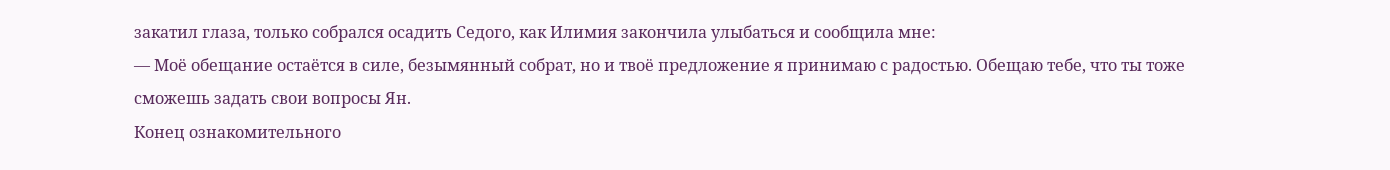закатил глаза, только собрался осадить Седого, как Илимия закончила улыбаться и сообщила мне:
— Моё обещание остаётся в силе, безымянный собрат, но и твоё предложение я принимаю с радостью. Обещаю тебе, что ты тоже сможешь задать свои вопросы Ян.
Конец ознакомительного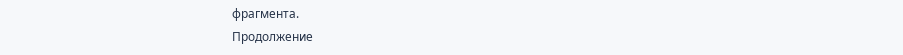фрагмента.
Продолжение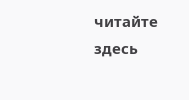читайте здесь